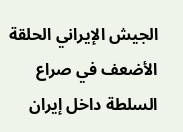الجيش الإيراني الحلقة الأضعف في صراع السلطة داخل إيران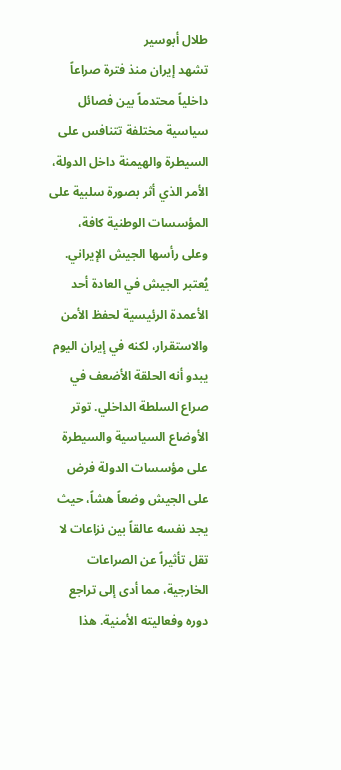طلال أبوسير
تشهد إيران منذ فترة صراعاً داخلياً محتدماً بين فصائل سياسية مختلفة تتنافس على السيطرة والهيمنة داخل الدولة، الأمر الذي أثر بصورة سلبية على المؤسسات الوطنية كافة، وعلى رأسها الجيش الإيراني. يُعتبر الجيش في العادة أحد الأعمدة الرئيسية لحفظ الأمن والاستقرار، لكنه في إيران اليوم يبدو أنه الحلقة الأضعف في صراع السلطة الداخلي. توتر الأوضاع السياسية والسيطرة على مؤسسات الدولة فرض على الجيش وضعاً هشاً، حيث يجد نفسه عالقاً بين نزاعات لا تقل تأثيراً عن الصراعات الخارجية، مما أدى إلى تراجع دوره وفعاليته الأمنية. هذا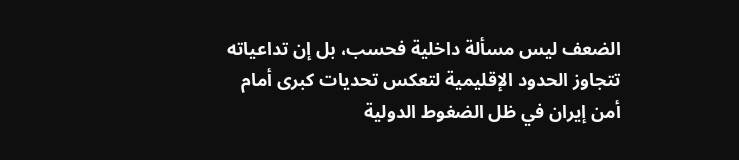الضعف ليس مسألة داخلية فحسب، بل إن تداعياته تتجاوز الحدود الإقليمية لتعكس تحديات كبرى أمام أمن إيران في ظل الضغوط الدولية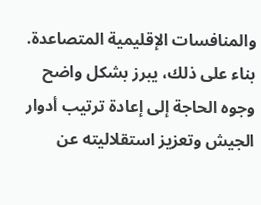والمنافسات الإقليمية المتصاعدة. بناء على ذلك، يبرز بشكل واضح وجوه الحاجة إلى إعادة ترتيب أدوار الجيش وتعزيز استقلاليته عن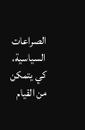الصراعات السياسية، كي يتمكن من القيام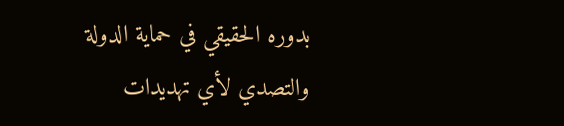بدوره الحقيقي في حماية الدولة والتصدي لأي تهديدات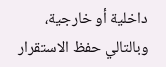داخلية أو خارجية، وبالتالي حفظ الاستقرار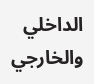الداخلي والخارجي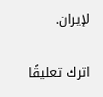لإيران.

اترك تعليقًا